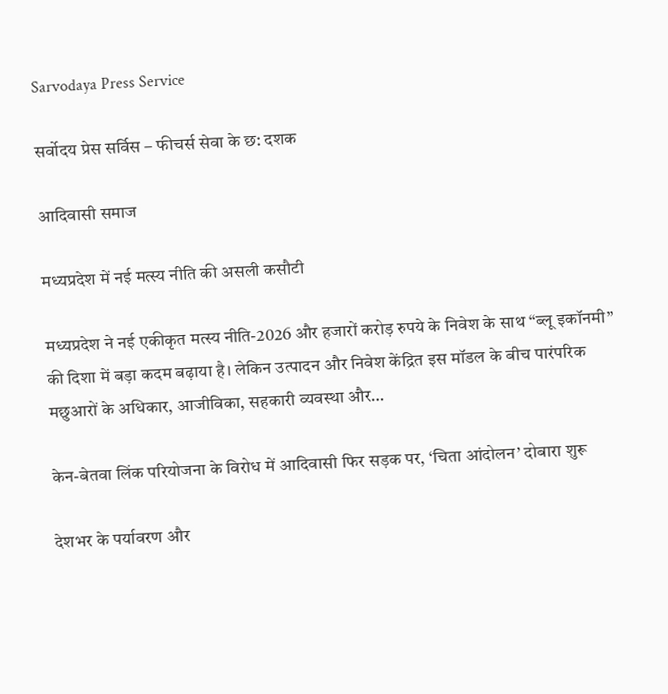Sarvodaya Press Service

सर्वोदय प्रेस सर्विस – फीचर्स सेवा के छ: दशक

आदिवासी समाज

मध्यप्रदेश में नई मत्स्य नीति की असली कसौटी

मध्यप्रदेश ने नई एकीकृत मत्स्य नीति-2026 और हजारों करोड़ रुपये के निवेश के साथ “ब्लू इकॉनमी” की दिशा में बड़ा कदम बढ़ाया है। लेकिन उत्पादन और निवेश केंद्रित इस मॉडल के बीच पारंपरिक मछुआरों के अधिकार, आजीविका, सहकारी व्यवस्था और…

केन-बेतवा लिंक परियोजना के विरोध में आदिवासी फिर सड़क पर, ‘चिता आंदोलन’ दोबारा शुरू

देशभर के पर्यावरण और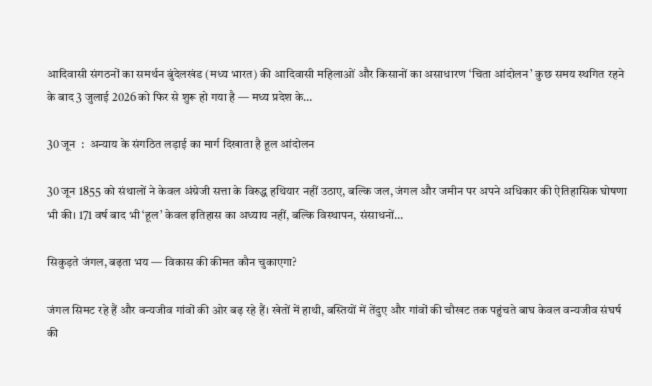आदिवासी संगठनों का समर्थन बुंदेलखंड (मध्य भारत) की आदिवासी महिलाओं और किसानों का असाधारण ‘चिता आंदोलन’ कुछ समय स्थगित रहने के बाद 3 जुलाई 2026 को फिर से शुरू हो गया है — मध्य प्रदेश के…

30 जून  :  अन्याय के संगठित लड़ाई का‌ मार्ग दिखाता है हूल आंदोलन

30 जून 1855 को संथालों ने केवल अंग्रेजी सत्ता के विरुद्ध हथियार नहीं उठाए, बल्कि जल, जंगल और जमीन पर अपने अधिकार की ऐतिहासिक घोषणा भी की। 171 वर्ष बाद भी ‘हूल’ केवल इतिहास का अध्याय नहीं, बल्कि विस्थापन, संसाधनों…

सिकुड़ते जंगल, बढ़ता भय — विकास की कीमत कौन चुकाएगा?

जंगल सिमट रहे हैं और वन्यजीव गांवों की ओर बढ़ रहे हैं। खेतों में हाथी, बस्तियों में तेंदुए और गांवों की चौखट तक पहुंचते बाघ केवल वन्यजीव संघर्ष की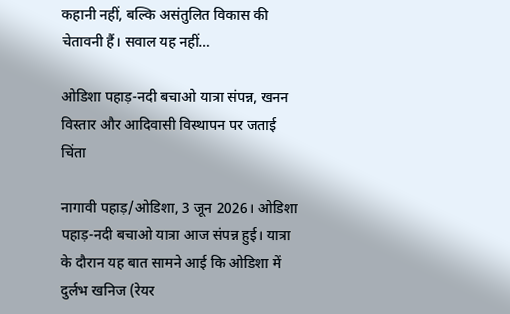कहानी नहीं, बल्कि असंतुलित विकास की चेतावनी हैं। सवाल यह नहीं…

ओडिशा पहाड़-नदी बचाओ यात्रा संपन्न, खनन विस्तार और आदिवासी विस्थापन पर जताई चिंता

नागावी पहाड़/ओडिशा, 3 जून 2026। ओडिशा पहाड़-नदी बचाओ यात्रा आज संपन्न हुई। यात्रा के दौरान यह बात सामने आई कि ओडिशा में दुर्लभ खनिज (रेयर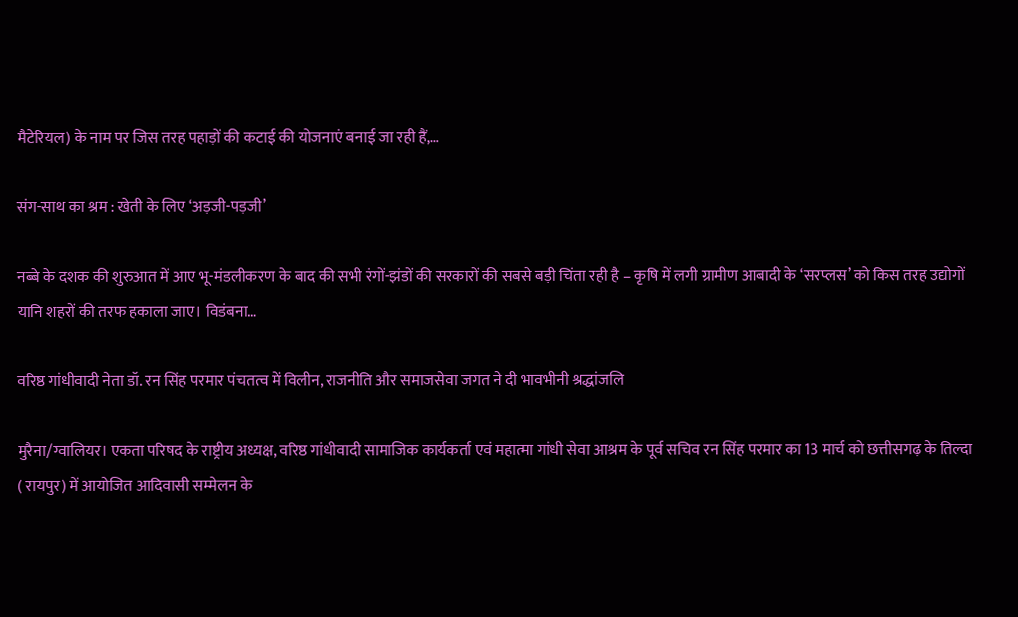मैटेरियल) के नाम पर जिस तरह पहाड़ों की कटाई की योजनाएं बनाई जा रही हैं,…

संग-साथ का श्रम : खेती के लिए ‘अड़जी-पड़जी’

नब्बे के दशक की शुरुआत में आए भू-मंडलीकरण के बाद की सभी रंगों-झंडों की सरकारों की सबसे बड़ी चिंता रही है – कृषि में लगी ग्रामीण आबादी के ‘सरप्लस’ को किस तरह उद्योगों यानि शहरों की तरफ हकाला जाए। विडंबना…

वरिष्ठ गांधीवादी नेता डॉ. रन सिंह परमार पंचतत्व में विलीन, राजनीति और समाजसेवा जगत ने दी भावभीनी श्रद्धांजलि

मुरैना/ग्वालियर। एकता परिषद के राष्ट्रीय अध्यक्ष, वरिष्ठ गांधीवादी सामाजिक कार्यकर्ता एवं महात्मा गांधी सेवा आश्रम के पूर्व सचिव रन सिंह परमार का 13 मार्च को छत्तीसगढ़ के तिल्दा ( रायपुर) में आयोजित आदिवासी सम्मेलन के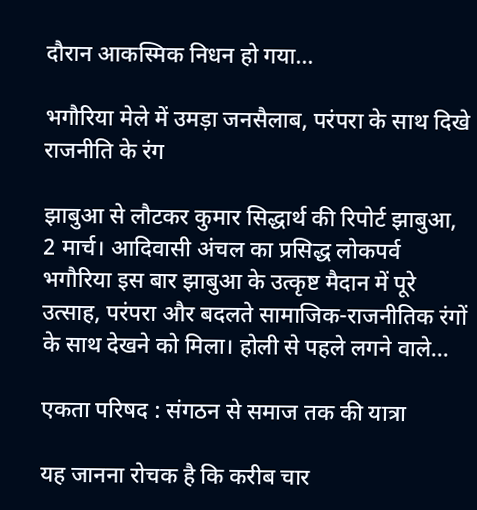दौरान आकस्मिक निधन हो गया…

भगौरिया मेले में उमड़ा जनसैलाब, परंपरा के साथ दिखे राजनीति के रंग

झाबुआ से लौटकर कुमार सिद्धार्थ की रिपोर्ट झाबुआ, 2 मार्च। आदिवासी अंचल का प्रसिद्ध लोकपर्व भगौरिया इस बार झाबुआ के उत्कृष्ट मैदान में पूरे उत्साह, परंपरा और बदलते सामाजिक-राजनीतिक रंगों के साथ देखने को मिला। होली से पहले लगने वाले…

एकता परिषद : संगठन से समाज तक की यात्रा

यह जानना रोचक है कि करीब चार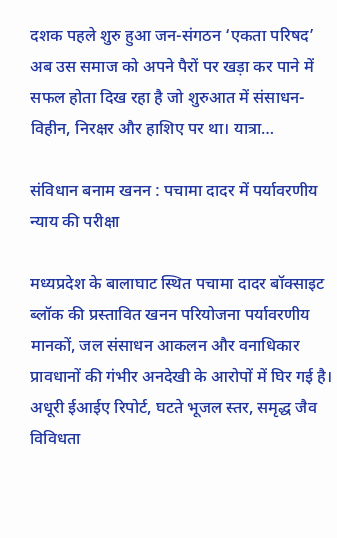दशक पहले शुरु हुआ जन-संगठन ‘एकता परिषद’ अब उस समाज को अपने पैरों पर खड़ा कर पाने में सफल होता दिख रहा है जो शुरुआत में संसाधन-विहीन, निरक्षर और हाशिए पर था। यात्रा…

संविधान बनाम खनन : पचामा दादर में पर्यावरणीय न्याय की परीक्षा

मध्यप्रदेश के बालाघाट स्थित पचामा दादर बॉक्साइट ब्लॉक की प्रस्तावित खनन परियोजना पर्यावरणीय मानकों, जल संसाधन आकलन और वनाधिकार प्रावधानों की गंभीर अनदेखी के आरोपों में घिर गई है। अधूरी ईआईए रिपोर्ट, घटते भूजल स्तर, समृद्ध जैव विविधता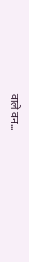वाले वन…